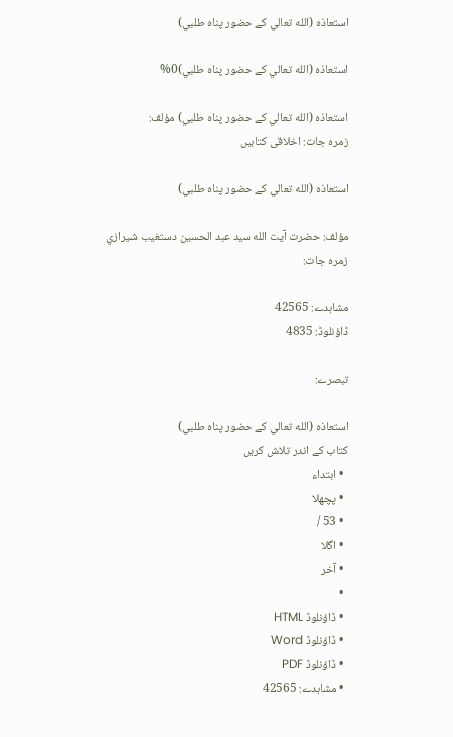استعاذه (الله تعالي كے حضور پناه طلبي)

استعاذه (الله تعالي كے حضور پناه طلبي)0%

استعاذه (الله تعالي كے حضور پناه طلبي) مؤلف:
زمرہ جات: اخلاقی کتابیں

استعاذه (الله تعالي كے حضور پناه طلبي)

مؤلف: حضرت آيت الله سيد عبد الحسين دستغيب شيرازي
زمرہ جات:

مشاہدے: 42565
ڈاؤنلوڈ: 4835

تبصرے:

استعاذه (الله تعالي كے حضور پناه طلبي)
کتاب کے اندر تلاش کریں
  • ابتداء
  • پچھلا
  • 53 /
  • اگلا
  • آخر
  •
  • ڈاؤنلوڈ HTML
  • ڈاؤنلوڈ Word
  • ڈاؤنلوڈ PDF
  • مشاہدے: 42565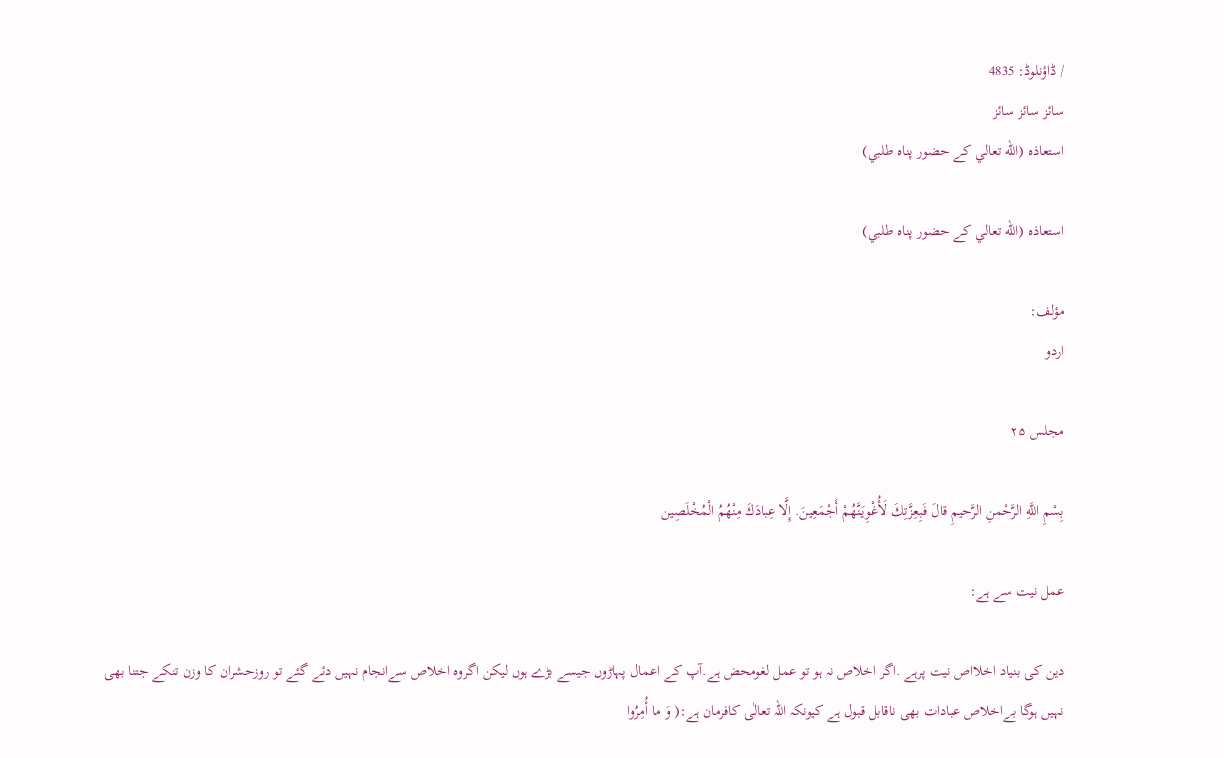/ ڈاؤنلوڈ: 4835
سائز سائز سائز
استعاذه (الله تعالي كے حضور پناه طلبي)

استعاذه (الله تعالي كے حضور پناه طلبي)

مؤلف:
اردو

مجلس ۲۵

بِسْمِ اللَّهِ الرَّحْمنِ الرَّحیمِ قالَ فَبِعِزَّتِكَ لَأُغْوِيَنَّهُمْ أَجْمَعِینَ. إِلَّا عِبادَكَ مِنْهُمُ الْمُخْلَصِین

عمل نیت سے ہے:

دین کی بنیاد اخلااص نیت پرہے .اگر اخلاص نہ ہو تو عمل لغومحض ہے.آپ کے اعمال پہاڑوں جیسے بڑے ہوں لیکن اگروہ اخلاص سے‌انجام نہیں دئے گئے تو روزحشران کا وزن تنکے جتنا بھی نہیں ہوگا بے‌اخلاص عبادات بھی ناقابل قبول ہے کیونکہ اللہ تعالٰی کافرمان ہے:( وَ ما أُمِرُوا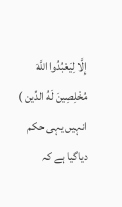إِلَّا لِيَعْبُدُوا اللَّهَ مُخْلِصِینَ لَهُ الدِّین ) انہیں یہی حکم دیاگیا ہے کہ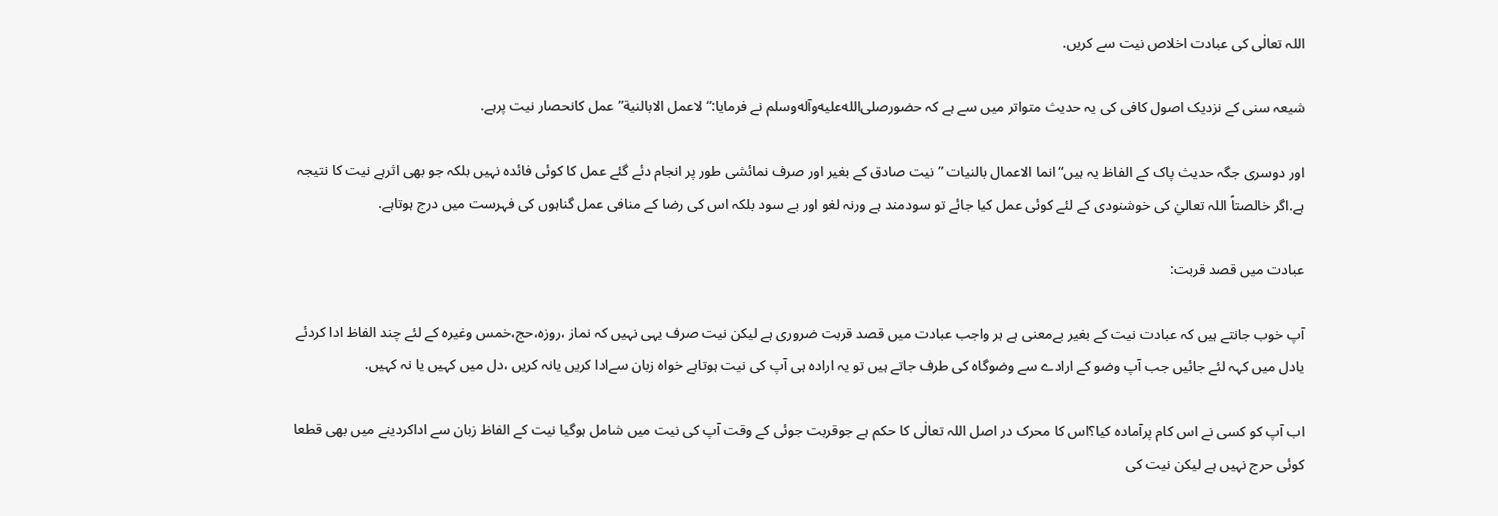اللہ تعالٰی کی عبادت اخلاص نیت سے کریں.

شیعہ سنی کے نزدیک اصول کافی کی یہ حدیث متواتر میں سے ہے کہ حضورصلى‌الله‌عليه‌وآله‌وسلم نے فرمایا:“لاعمل الابالنیة”عمل کانحصار نیت پرہے.

اور دوسری جگہ حدیث پاک کے الفاظ یہ ہیں“انما الاعمال بالنیات ”نیت صادق کے بغیر اور صرف نمائشی طور پر انجام دئے گئے عمل کا کوئی فائدہ نہیں بلکہ جو بھی اثرہے نیت کا نتیجہ ہے.اگر خالصتاً اللہ تعاليٰ کی خوشنودی کے لئے کوئی عمل کیا جائے تو سودمند ہے ورنہ لغو اور بے سود بلکہ اس کی رضا کے منافی عمل گناہوں کی فہرست میں درج ہوتاہے.

عبادت میں قصد قربت:

آپ خوب جانتے ہیں کہ عبادت نیت کے بغیر بےمعنی ہے ہر واجب عبادت میں قصد قربت ضروری ہے لیکن نیت صرف یہی نہیں کہ نماز ،روزہ،حج،خمس وغیرہ کے لئے چند الفاظ ادا کردئے یادل میں کہہ لئے جائیں جب آپ وضو کے ارادے سے وضوگاہ کی طرف جاتے ہیں تو یہ ارادہ ہی آپ کی نیت ہوتاہے خواہ زبان سے‌ادا کریں یانہ کریں ،دل میں کہیں یا نہ کہیں.

اب آپ کو کسی نے اس کام پرآمادہ کیا؟اس کا محرک در اصل اللہ تعالٰی کا حکم ہے جوقربت جوئی کے وقت آپ کی نیت میں شامل ہوگیا نیت کے الفاظ زبان سے اداکردینے میں بھی قطعا کوئی حرج نہیں ہے لیکن نیت کی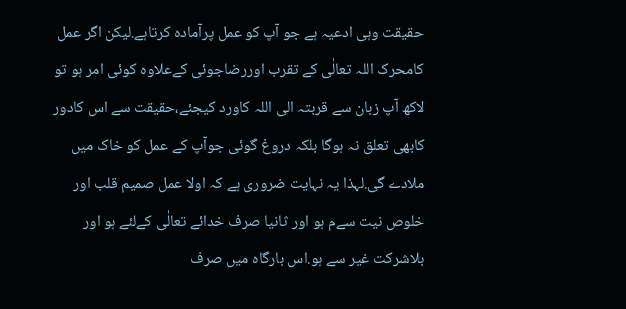حقیقت وہی ادعیہ ہے جو آپ کو عمل پرآمادہ کرتاہے.لیکن اگر عمل کامحرک اللہ تعالٰی کے تقرب اوررضاجوئی کے‌علاوہ کوئی امر ہو تو لاکھ آپ زبان سے قربتہ الی اللہ کاورد کیجئے،حقیقت سے اس کادور کابھی تعلق نہ ہوگا بلکہ دروغ گوئی جوآپ کے عمل کو خاک میں ملادے گی.لہذا یہ نہایت ضروری ہے کہ اولا عمل صمیم قلب اور خلوص نیت سےم ہو اور ثانیا صرف خدائے تعالٰی کے‌لئے ہو اور بلاشرکت غیر سے ہو.اس بارگاہ میں صرف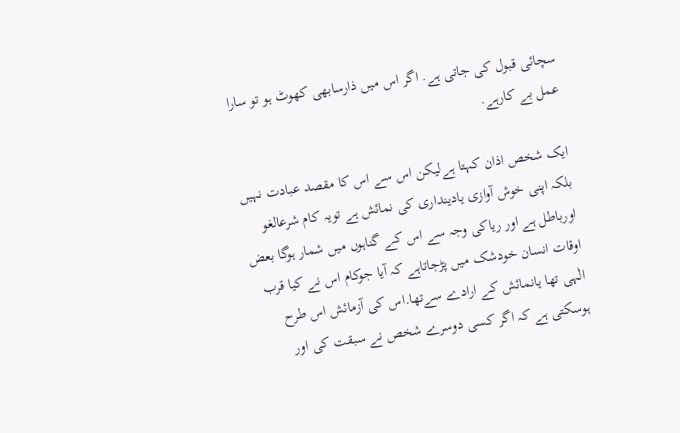سچائی قبول کی جاتی ہے. اگر اس میں ذارسابھی کھوٹ ہو تو سارا عمل بے کارہے.

ایک شخص اذان کہتا ہے‌لیکن اس سے اس کا مقصد عبادت نہیں بلکہ اپنی خوش آوازی یادینداری کی نمائش ہے تویہ کام شرعالغو اورباطل ہے اور ریاکی وجہ سے اس کے گناہوں میں شمار ہوگا بعض اوقات انسان خودشک میں پڑجاتاہے کہ آیا جوکام اس نے کیا قرب الٰہی تھا یانمائش کے ارادے سے‌تھا.اس کی آزمائش اس طرح ہوسکتی ہے کہ اگر کسی دوسرے شخص نے سبقت کی اور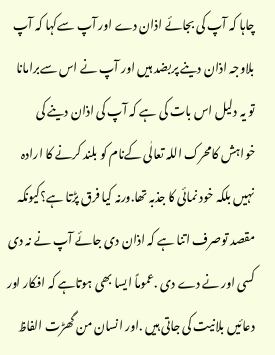چاہا کہ آپ کی بجائے اذان دے اور آپ سےکہا کہ آپ بلاوجہ اذان دینے پربضد ہیں اور آپ نے اس سےبرامانا تو یہ دلیل اس بات کی ہے کہ آپ کی اذان دینے کی خواہش کامحرک اللہ تعالٰی کےنام کو بلند کرنے کا ارادہ نہیں بلکہ خود نمائی کا جذبہ تھا.ورنہ کیا فرق پڑتا ہے؟کیونکہ مقصد توصرف اتنا ہے کہ اذان دی جائے آپ نے نہ دی کسی اور نے دے دی .عموماً ایسا بھی ہوتاہے کہ افکار اور دعائیں بلانیت کی جاتی ہیں .اور انسان من گھڑت الفاظ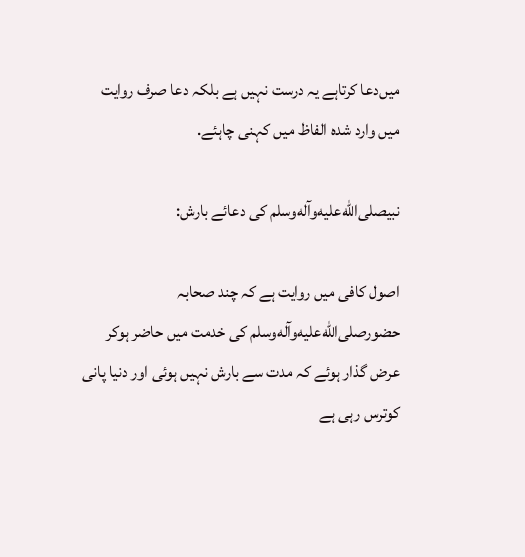میں‌دعا کرتاہے یہ درست نہیں ہے بلکہ دعا صرف روایت میں وارد شدہ الفاظ میں کہنی چاہئے.

نبیصلى‌الله‌عليه‌وآله‌وسلم کی دعائے بارش:

اصول کافی میں روایت ہے کہ چند صحابہ حضورصلى‌الله‌عليه‌وآله‌وسلم کی خدمت میں حاضر ہوکر عرض گذار ہوئے کہ مدت سے بارش نہیں ہوئی اور دنیا پانی کوترس رہی ہے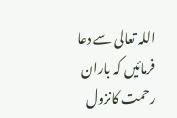اللہ تعالی سے دعا فرمائیں کہ باران رحمت کانزول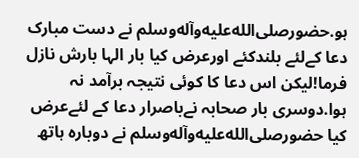ہو.حضورصلى‌الله‌عليه‌وآله‌وسلم نے دست مبارک دعا کے‌لئے بلندکئے اورعرض کیا بار الہا بارش نازل فرما!لیکن اس دعا کا کوئی نتیجہ برآمد نہ ہوا.دوسری بار صحابہ نے‌باصرار دعا کے لئےعرض کیا حضورصلى‌الله‌عليه‌وآله‌وسلم نے دوبارہ ہاتھ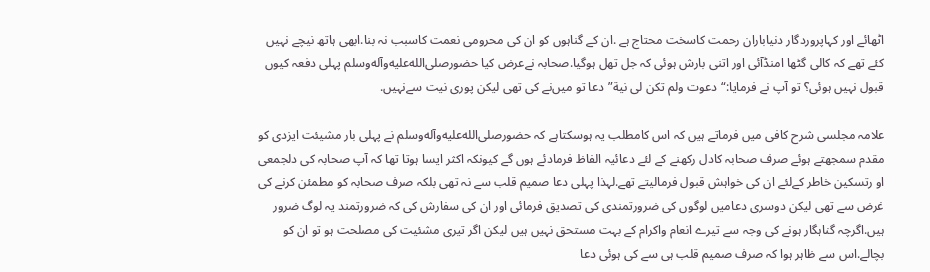اٹھائے اور کہاپروردگار دنیاباران رحمت کاسخت محتاج ہے .ان کے گناہوں کو ان کی محرومی نعمت کاسبب نہ بنا.ابھی ہاتھ نیچے نہیں کئے تھے کہ کالی گٹھا امنڈآئی اور اتنی بارش ہوئی کہ جل تھل ہوگیا.صحابہ نے‌عرض کیا حضورصلى‌الله‌عليه‌وآله‌وسلم پہلی دفعہ کیوں قبول نہیں ہوئی؟ تو آپ نے فرمایا:“دعوت ولم تکن لی نیة”دعا تو میں‌نے کی تھی لیکن پوری نیت سے‌نہیں.

علامہ مجلسی شرح کافی میں فرماتے ہیں کہ اس کامطلب یہ ہوسکتاہے کہ حضورصلى‌الله‌عليه‌وآله‌وسلم نے پہلی بار مشیئت ایزدی کو مقدم سمجھتے ہوئے صرف صحابہ کادل رکھنے کے لئے دعائیہ الفاظ فرمادئے ہوں گے کیونکہ اکثر ایسا ہوتا تھا کہ آپ صحابہ کی دلجمعی او رتسکین خاطر کے‌لئے ان کی خواہش قبول فرمالیتے تھے.لہذا پہلی دعا صمیم قلب سے نہ تھی بلکہ صرف صحابہ کو مطمئن کرنے کی غرض سے تھی لیکن دوسری دعامیں لوگوں کی ضرورتمندی کی تصدیق فرمائی اور ان کی سفارش کی کہ ضرورتمند یہ لوگ ضرور ہیں.اگرچہ گناہگار ہونے کی وجہ سے تیرے انعام واکرام کے بہت مستحق نہیں ہیں لیکن اگر تیری مشئیت کی مصلحت ہو تو ان کو بچالے.اس سے ظاہر ہوا کہ صرف صمیم قلب ہی سے کی ہوئی دعا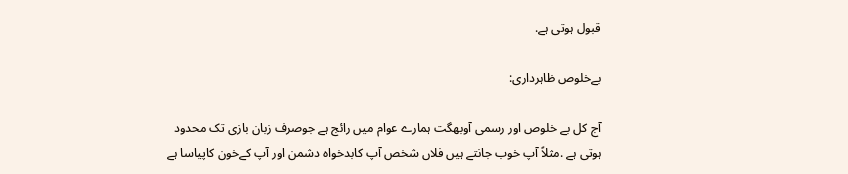قبول ہوتی ہے.

بےخلوص ظاہرداری:

آج کل بے خلوص اور رسمی آوبھگت ہمارے عوام میں رائج ہے جوصرف زبان بازی تک محدود ہوتی ہے .مثلاً آپ خوب جانتے ہیں فلاں شخص آپ کابدخواہ دشمن اور آپ کے‌خون کاپیاسا ہے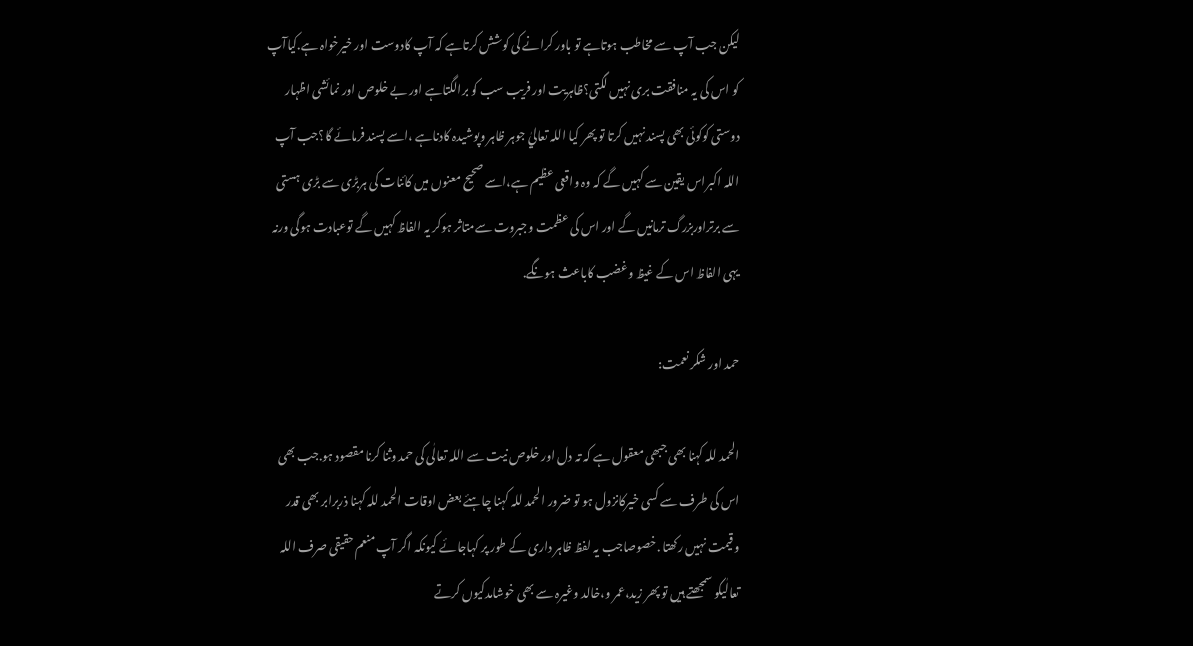لیکن جب آپ سے مخاطب ہوتاہے تو باور کرانے کی کوشش کرتاہے کہ آپ کادوست اور خیرخواہ ہے.کیاآپ کو اس کی یہ منافقت بری نہیں لگتی؟ظاہریت اور فریب سب کو برالگتاہے اور بے خلوص اور نمائشی اظہار دوستی کوکوئی بھی پسند نہیں کرتا تو پھر کیا اللہ تعاليٰ جوہر ظاہر وپوشیدہ کادناہے ،اسے پسند فرمائے گا؟جب آپ اللہ اکبراس یقین سے کہیں گے کہ وہ واقعی عظیم ہے،اسے صحیح معنوں میں کائنات کی ہربڑی سے بڑی ہستی سے برتراوربزرگ ترمانیں گے اور اس کی عظمت وجبروت سےمتاثر ہوکر یہ الفاظ کہیں گے توعبادت ہوگی ورنہ یہی الفاظ اس کے غیظ وغضب کاباعث ہونگے.

حمد اور شکر نعمت:

الحمد للہ کہنا بھی جبھی معقول ہے کہ تہ دل اور خلوص نیت سے اللہ تعالٰی کی حمد وثنا کرنا مقصود ہو.جب بھی اس کی طرف سے کسی خیرکانزول ہو تو ضرور الحمد للہ کہنا چاہئے بعض اوقات الحمد للہ کہنا ذربرابر بھی قدر وقیمت نہیں رکھتا .خصوصاجب یہ لفظ ظاہر داری کے طور پر کہاجائے کیونکہ اگر آپ منعم حقیقی صرف اللہ تعالٰیکو سمجھتے ہیں تو پھر زید،عمر و،خالد وغیرہ سے بھی خوشامدکیوں کرتے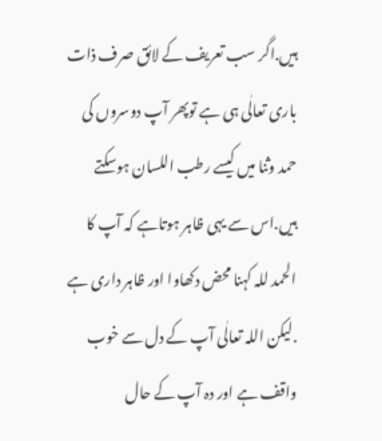ہیں.اگر سب تعریف کے لائق صرف ذات باری تعالٰی ہی ہے توپھر آپ دوسروں کی حمد وثنا میں کیسے رطب اللسان ہوسکتے ہیں.اس سے یہی ظاہر ہوتاہے کہ آپ کا الحمد للہ کہنا محض دکھاوا اور ظاہر داری ہے .لیکن اللہ تعالٰی آپ کے دل سے خوب واقف ہے اور دہ آپ کے حال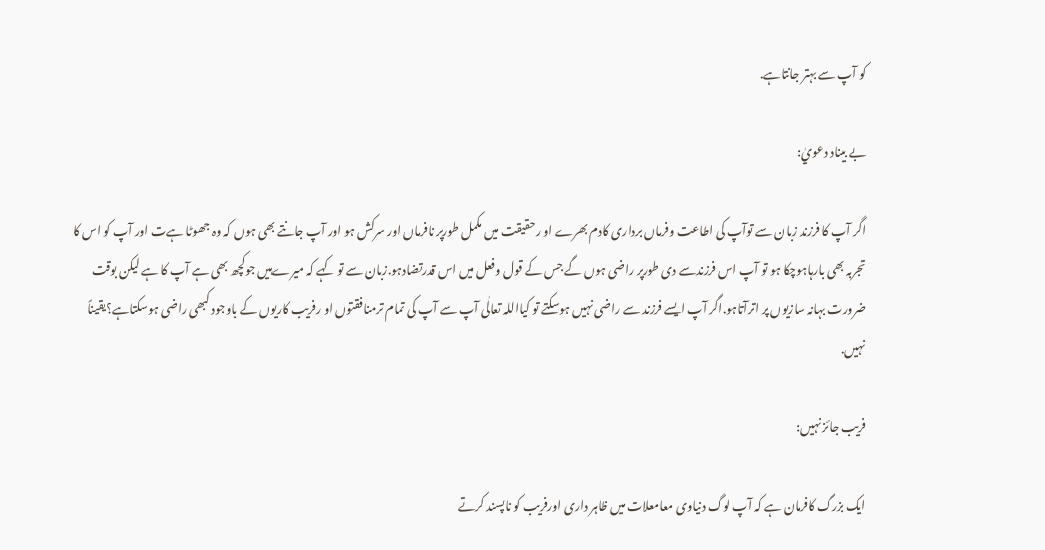کو آپ سے بہتر جانتاہے.

بے بیناد دعويٰ:

اگر آپ کا فرزند زبان سے توآپ کی اطاعت وفرماں برداری کادم بھرے او رحقیقت میں مکمل طورپر نافرماں اور سرکش ہو اور آپ جانتے بھی ہوں کہ وہ جھوٹا ہےت اور آپ کو اس کا تجربہ بھی بارہاہوچکا ہو تو آپ اس فرزندسے دی طورپر راضی ہوں گے جس کے قول وفعل میں اس قدرتضادہو.زبان سے تو کہے کہ میرےہیں جوکچھ بھی ہے آپ کا ہے لیکن بوقت ضرورت بہانہ سازیوں پر اترآتاہو.اگر آپ ایسے فرزند سے راضی نہیں ہوسکتے تو کیااللہ تعالٰی آپ سے آپ کی تمام ترمنافقتوں او رفریب کاریوں کے باوجود کبھی راضی ہوسکتاہے؟یقیناً نہیں.

فریب جائز نہیں:

ایک بزرگ کافرمان ہے کہ آپ لوگ دنیاوی معامعلات میں ظاہر داری اورفریب کو ناپسند کرتے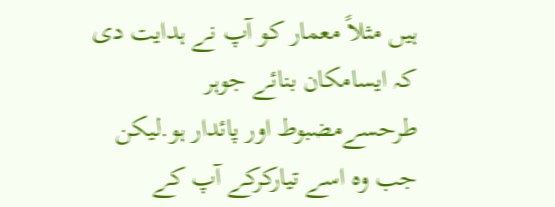ہیں مثلاً معمار کو آپ نے ہدایت دی کہ ایسامکان بنائے جوہر طرحسےمضبوط اور پائدار ہو.لیکن جب وہ اسے تیارکرکے آپ کے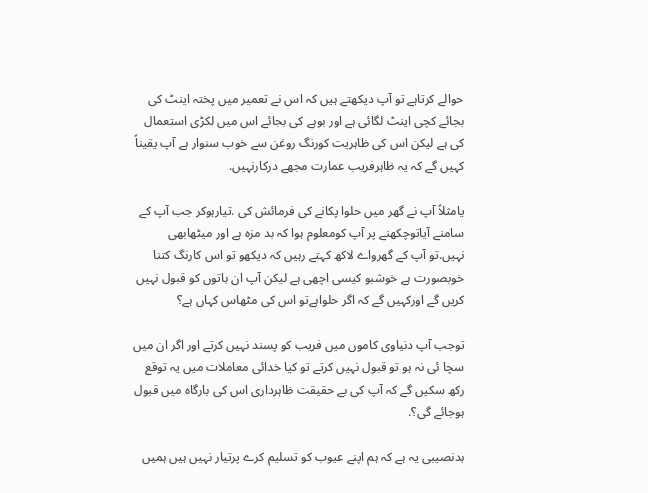حوالے کرتاہے تو آپ دیکھتے ہیں کہ اس نے تعمیر میں پختہ اینٹ کی بجائے کچی اینٹ لگائی ہے اور بوہے کی بجائے اس میں لکڑی استعمال کی ہے لیکن اس کی ظاہریت کورنگ روغن سے خوب سنوار ہے آپ یقیناً کہیں گے کہ یہ ظاہرفریب عمارت مجھے درکارنہیں.

یامثلاً آپ نے گھر میں حلوا پکانے کی فرمائش کی .تیارہوکر جب آپ کے سامنے آیاتوچکھنے پر آپ کومعلوم ہوا کہ بد مزہ ہے اور میٹھابھی نہیں.تو آپ کے گھرواے لاکھ کہتے رہیں کہ دیکھو تو اس کارنگ کتنا خوبصورت ہے خوشبو کیسی اچھی ہے لیکن آپ ان باتوں کو قبول نہیں کریں گے اورکہیں گے کہ اگر حلواہےتو اس کی مٹھاس کہاں ہے؟

توجب آپ دنیاوی کاموں میں فریب کو پسند نہیں کرتے اور اگر ان میں سچا ئی نہ ہو تو قبول نہیں کرتے تو کیا خدائی معاملات میں یہ توقع رکھ سکیں گے کہ آپ کی بے حقیقت ظاہرداری اس کی بارگاہ میں قبول ہوجائے گی؟.

بدنصیبی یہ ہے کہ ہم اپنے عیوب کو تسلیم کرے پرتیار نہیں ہیں ہمیں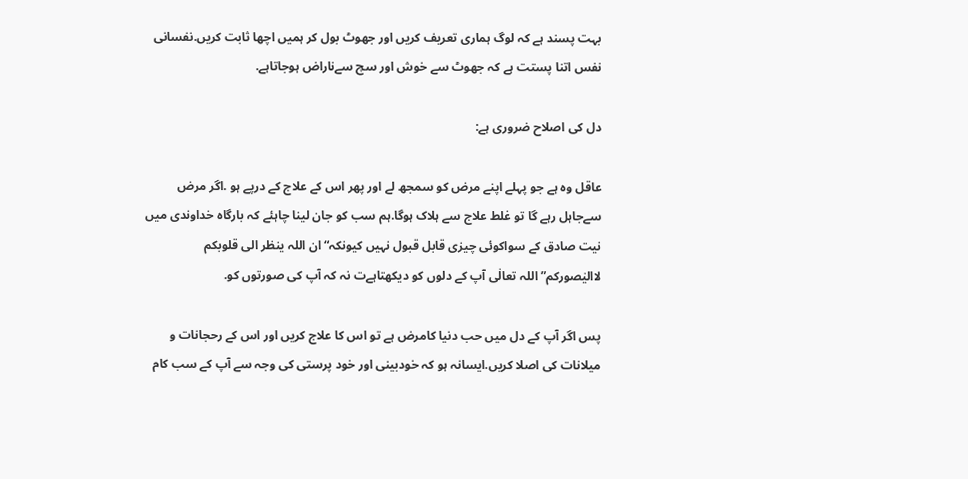بہت پسند ہے کہ لوگ ہماری تعریف کریں اور جھوٹ بول کر ہمیں اچھا ثابت کریں.نفسانی نفس اتنا پستت ہے کہ جھوٹ سے خوش اور سچ سےناراض ہوجاتاہے.

دل کی اصلاح ضروری ہے:

عاقل وہ ہے جو پہلے اپنے مرض کو سمجھ لے اور پھر اس کے علاج کے درپے ہو .اگر مرض سے‌جاہل رہے گا تو غلط علاج سے ہلاک ہوگا.ہم سب کو جان لینا چاہئے کہ بارگاہ خداوندی میں نیت صادق کے سواکوئی چیزی قابل قبول نہیں کیونکہ“ان اللہ ینظر الی قلوبکم لااليٰصورکم”اللہ تعالٰی آپ کے دلوں کو دیکھتاہےت نہ کہ آپ کی صورتوں کو.

پس اگر آپ کے دل میں حب دنیا کامرض ہے تو اس کا علاج کریں اور اس کے رحجانات و میلانات کی اصلا کریں.ایسانہ ہو کہ خودبینی اور خود پرستی کی وجہ سے آپ کے سب کام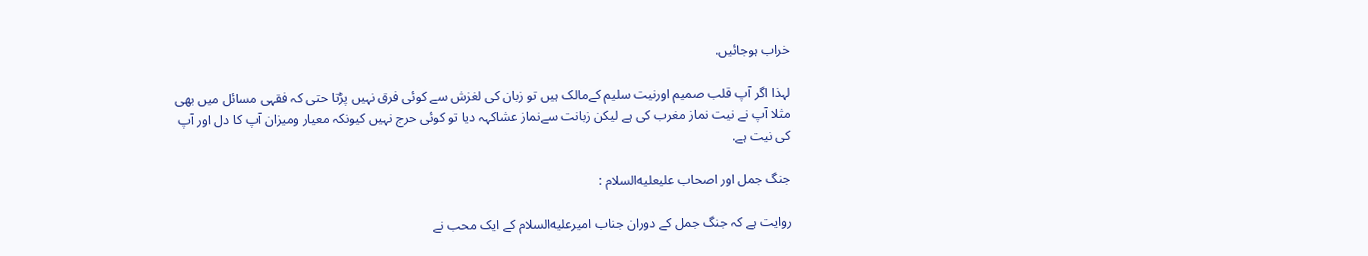خراب ہوجائیں.

لہذا اگر آپ قلب صمیم اورنیت سلیم کےمالک ہیں تو زبان کی لغزش سے کوئی فرق نہیں پڑتا حتی کہ فقہی مسائل میں بھی مثلا آپ نے نیت نماز مغرب کی ہے لیکن زبانت سے‌نماز عشاکہہ دیا تو کوئی حرج نہیں کیونکہ معیار ومیزان آپ کا دل اور آپ کی نیت ہے.

جنگ جمل اور اصحاب علیعليه‌السلام :

روایت ہے کہ جنگ جمل کے دوران جناب امیرعليه‌السلام کے ایک محب نے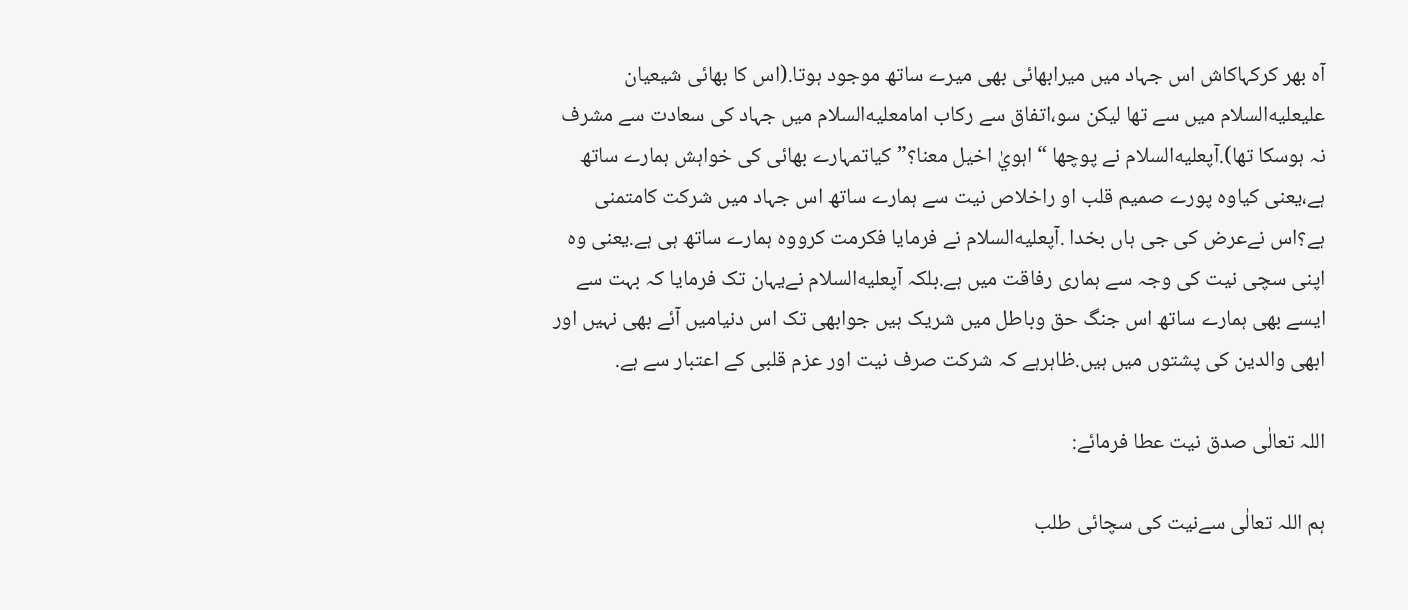آہ بھر کرکہاکاش اس جہاد میں میرابھائی بھی میرے ساتھ موجود ہوتا.(اس کا بھائی شیعیان علیعليه‌السلام میں سے تھا لیکن سو،اتفاق سے رکاب امامعليه‌السلام میں جہاد کی سعادت سے مشرف نہ ہوسکا تھا).آپعليه‌السلام نے پوچھا “اہويٰ اخیل معنا؟”کیاتمہارے بھائی کی خواہش ہمارے ساتھ ہے،یعنی کیاوہ پورے صمیم قلب او راخلاص نیت سے ہمارے ساتھ اس جہاد میں شرکت کامتمنی ہے؟اس نے‌عرض کی جی ہاں بخدا .آپعليه‌السلام نے فرمایا فکرمت کرووہ ہمارے ساتھ ہی ہے.یعنی وہ اپنی سچی نیت کی وجہ سے ہماری رفاقت میں ہے.بلکہ آپعليه‌السلام نےیہان تک فرمایا کہ بہت سے ایسے بھی ہمارے ساتھ اس جنگ حق وباطل میں شریک ہیں جوابھی تک اس دنیامیں آئے بھی نہیں اور ابھی والدین کی پشتوں میں ہیں.ظاہرہے کہ شرکت صرف نیت اور عزم قلبی کے اعتبار سے ہے.

اللہ تعالٰی صدق نیت عطا فرمائے:

ہم اللہ تعالٰی سےنیت کی سچائی طلب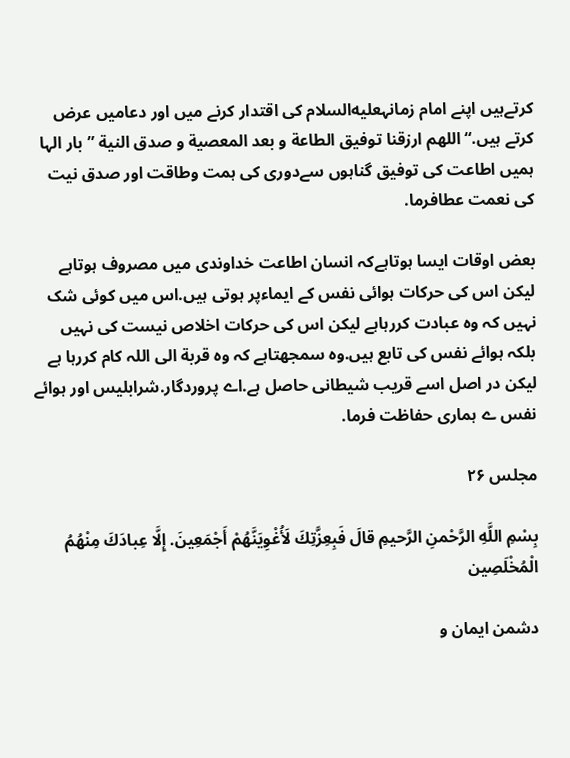کرتےہیں اپنے امام زمانہعليه‌السلام کی اقتدار کرنے میں اور دعامیں عرض کرتے ہیں.“اللهم ارزقنا توفیق الطاعة و بعد المعصیة و صدق النیة ”بار الہا ہمیں اطاعت کی توفیق گناہوں سے‌دوری کی ہمت وطاقت اور صدق نیت کی نعمت عطافرما.

بعض اوقات ایسا ہوتاہےکہ انسان اطاعت خداوندی میں مصروف ہوتاہے لیکن اس کی حرکات ہوائی نفس کے ایماءپر ہوتی ہیں.اس میں کوئی شک نہیں کہ وہ عبادت کررہاہے لیکن اس کی حرکات اخلاص نیست کی نہیں بلکہ ہوائے نفس کی تابع ہیں.وہ سمجھتاہے کہ وہ قربة الی اللہ کام کررہا ہے لیکن در اصل اسے قریب شیطانی حاصل ہے.اے پروردگار.شرابلیس اور ہوائے نفس ے ہماری حفاظت فرما.

مجلس ۲۶

بِسْمِ اللَّهِ الرَّحْمنِ الرَّحیمِ قالَ فَبِعِزَّتِكَ لَأُغْوِيَنَّهُمْ أَجْمَعِینَ. إِلَّا عِبادَكَ مِنْهُمُ الْمُخْلَصِین

دشمن ایمان و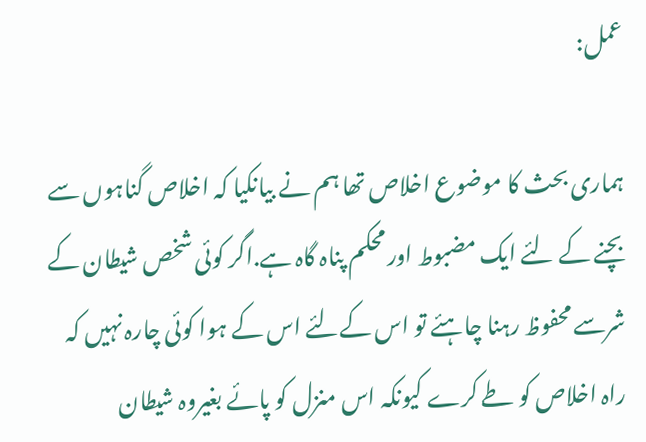عمل:

ہماری بحث کا موضوع اخلاص تھا ہم نے بیانکیا کہ اخلاص گناہوں سے بچنے کے لئے ایک مضبوط اور محکم پناہ گاہ ہے.اگر کوئی شخص شیطان کے شرسے محفوظ رہنا چاہئے تو اس کےلئے اس کے ہوا کوئی چارہ نہیں کہ راہ اخلاص کو طے کرے کیونکہ اس منزل کو پائے بغیروہ شیطان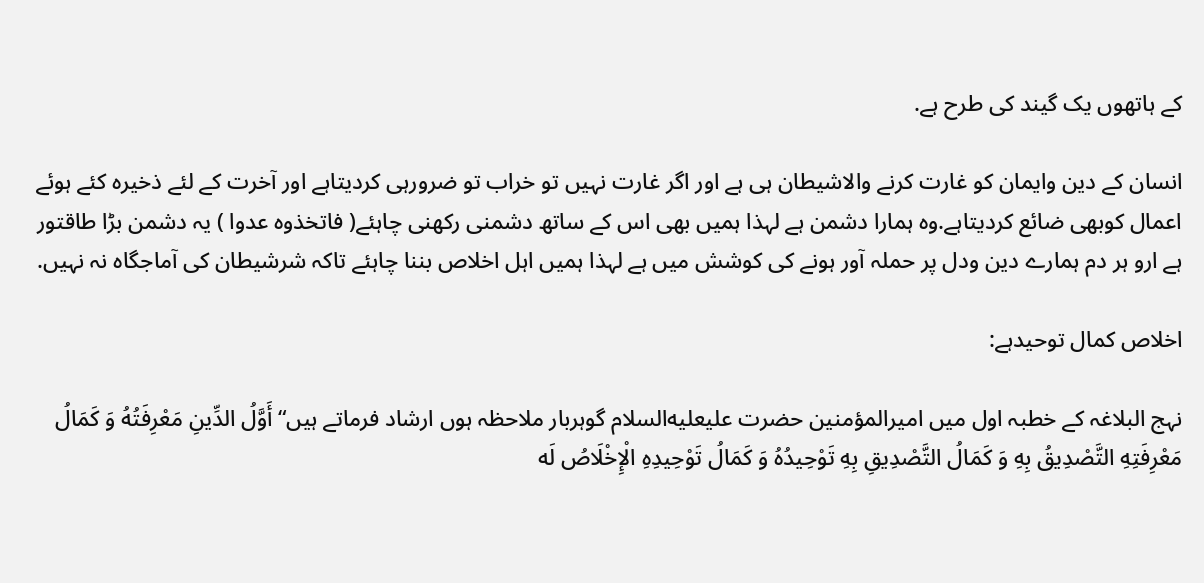کے ہاتھوں یک گیند کی طرح ہے.

انسان کے دین وایمان کو غارت کرنے والاشیطان ہی ہے اور اگر غارت نہیں تو خراب تو ضرورہی کردیتاہے اور آخرت کے لئے ذخیرہ کئے ہوئے اعمال کوبھی ضائع کردیتاہے.وہ ہمارا دشمن ہے لہذا ہمیں بھی اس کے ساتھ دشمنی رکھنی چاہئے( فاتخذوه عدوا ) یہ دشمن بڑا طاقتور ہے ارو ہر دم ہمارے دین ودل پر حملہ آور ہونے کی کوشش میں ہے لہذا ہمیں اہل اخلاص بننا چاہئے تاکہ شرشیطان کی آماجگاہ نہ نہیں.

اخلاص کمال توحیدہے:

نہج البلاغہ کے خطبہ اول میں امیرالمؤمنین حضرت علیعليه‌السلام گوہربار ملاحظہ ہوں ارشاد فرماتے ہیں“أَوَّلُ الدِّینِ مَعْرِفَتُهُ وَ كَمَالُ مَعْرِفَتِهِ التَّصْدِیقُ بِهِ وَ كَمَالُ التَّصْدِیقِ بِهِ تَوْحِیدُهُ وَ كَمَالُ تَوْحِیدِهِ الْإِخْلَاصُ لَه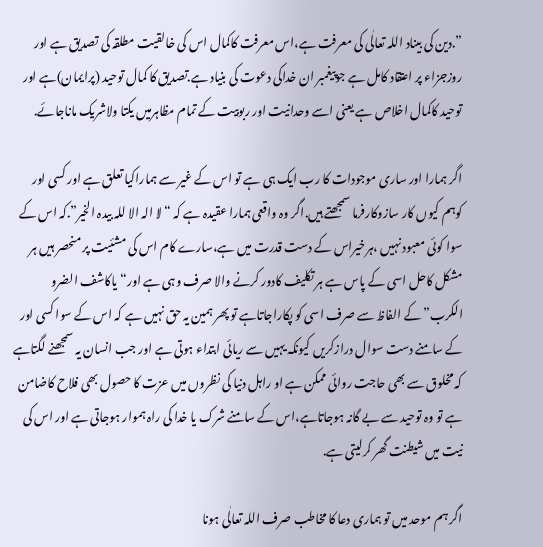”.دین کی بیناد اللہ تعالٰی کی معرفت ہے،اس معرفت کاکمال اس کی خالقیت مطلقہ کی تصدیق ہے اور روزجزاء پر اعتقاد کامل ہے جوپیغمبر ان خداکی دعوت کی بنیاد ہے.تصدیق کا کمال توحید (پرایمان)ہے اور توحید کاکمال اخلاص ہے یعنی اسے وحدانیت اور ربوبیت کے تمام مظاہرمیں یکتا ولاشریک ماناجائے.

اگر ہمارا اور ساری موجودات کا رب ایک ہی ہے تو اس کے غیر سے ہماراکیا تعلق ہے اور کسی اور کوہم کیوں کار سازوکارفرما سمجھتے ہیں.اگر وہ واقعی ہمارا عقیدہ ہے کہ “لا الہ الا للہ بیدہ الخیر”.کہ اس کے سوا کوئی معبود نہیں ،ہرخیراس کے دست قدرت میں ہے،سارے کام اس کی مشئیت پر منحصر ہیں ہر مشکل کاحل اسی کے پاس ہے ہر تکلیف کادور کرنے والا صرف وہی ہے اور“یاکاشف الضرو الکرب” کے الفاظ سے صرف اسی کو پکاراجاتاہے تو پھر ہمین یہ حق نہیں ہے کہ اس کے سوا کسی اور کے سامنے دست سوال درازکریں کیونکہ یہیں سے ریائی ابتداء ہوتی ہے اور جب انسان یہ سمجھنے لگتاہے کہ مخلوق سے بھی حاجت روائی ممکن ہے او راہل دنیا کی نظروں میں عزت کا حصول بھی فلاح کاضامن ہے تو وہ توحید سے بے گانہ ہوجاتاہے،اس کے سامنے شرک یا خدا کی راہ ہموار ہوجاتی ہے اور اس کی نیت میں شیطنت گھر کرلیتی ہے.

اگر ہم موحد میں تو ہماری دعا کا مخاطب صرف اللہ تعالٰی ہونا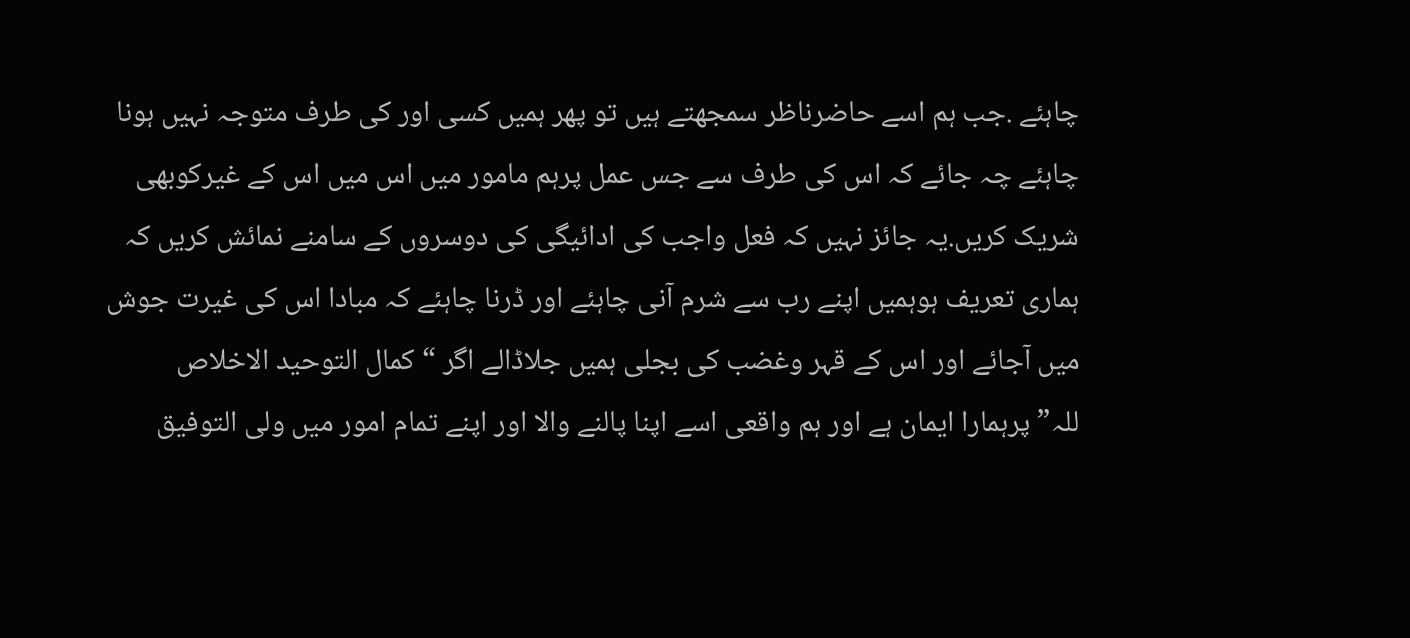چاہئے .جب ہم اسے حاضرناظر سمجھتے ہیں تو پھر ہمیں کسی اور کی طرف متوجہ نہیں ہونا چاہئے چہ جائے کہ اس کی طرف سے جس عمل پرہم مامور میں اس میں اس کے غیرکوبھی شریک کریں.یہ جائز نہیں کہ فعل واجب کی ادائیگی کی دوسروں کے سامنے نمائش کریں کہ ہماری تعریف ہوہمیں اپنے رب سے شرم آنی چاہئے اور ڈرنا چاہئے کہ مبادا اس کی غیرت جوش میں آجائے اور اس کے قہر وغضب کی بجلی ہمیں جلاڈالے اگر “کمال التوحید الاخلاص للہ”پرہمارا ایمان ہے اور ہم واقعی اسے اپنا پالنے والا اور اپنے تمام امور میں ولی التوفیق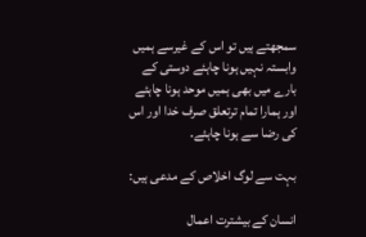سمجھتے ہیں تو اس کے غیرسے ہمیں وابستہ نہیں ہونا چاہئے دوستی کے بارے میں بھی ہمیں موحد ہونا چاہئے اور ہمارا تمام ترتعلق صرف خدا اور اس کی رضا سے ہونا چاہئے.

بہت سے لوگ اخلاص کے مدعی ہیں:

انسان کے بیشترت اعمال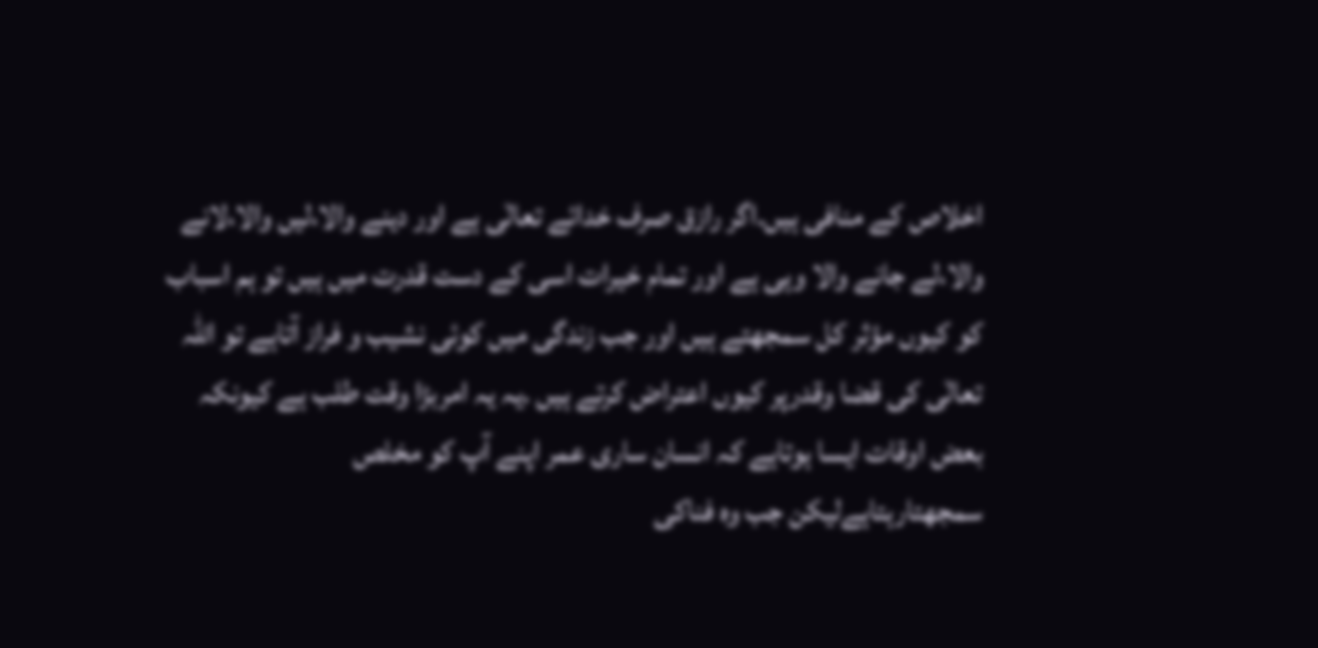اخلاص کے منافی ہیں.اگر رازق صرف خدائے تعالٰی ہے اور دینے والا،لیں والا،لانے والا،لے جانے والا وہی ہے اور تمام خیرات اسی کے دست قدرت میں ہیں تو ہم اسباب کو کیوں مؤثر کل سمجھتے ہیں اور جب زندگی میں کوئی نشیب و فراز آتاہے تو اللہ تعالٰی کی قضا وقدرپر کیوں اعتراض کرتے ہیں .یہ یہ امربڑا وقت طلب ہے کیونکہ بعض اوقات ایسا ہوتاہے کہ انسان ساری عمر اپنے آپ کو مخلص سمجھتارہتاہےلیکن جب وہ فناکی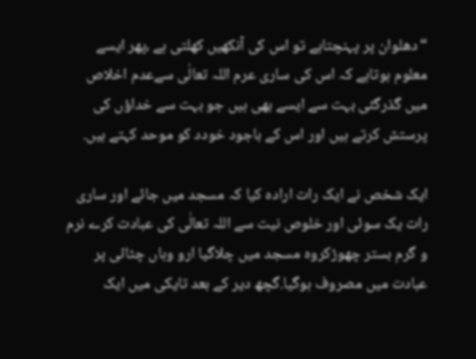“دھلوان پر پہنچتاہے تو اس کی آنکھیں کھلتی ہے ،پھر ایسے معلوم ہوتاہے کہ اس کی ساری عرم اللہ تعالٰی سے‌عدم اخلاص میں گذرگئی بہت سے ایسے بھی ہیں جو بہت سے خداؤں کی پرستش کرتے ہیں اور اس کے باجود خودد کو موحد کہتے ہیں.

ایک شخص نے ایک رات ارادہ کیا کہ مسجد میں جائے اور ساری رات یک سوئی اور خلوص نیت سے اللہ تعالٰی کی عبادت کرے نرم و گرم بستر چھوڑکروہ مسجد میں چلاگیا ارو وہاں چٹائی پر عبادت میں مصروف ہوگیا.گچھ دیر کے بعد تایکی میں ایک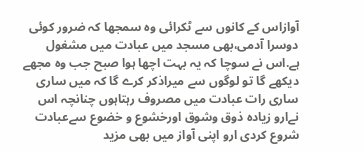آوازاس کے کانوں سے ٹکرائی وہ سمجھا کہ ضرور کوئی دوسرا آدمی،بھی مسجد میں عبادت میں مشغول ہے.اس نے سوچا کہ یہ بہت اچھا ہوا صبح جب وہ مجھے دیکھے گا تو لوگوں سے میراذکر کرے گا کہ میں ساری ساری رات عبادت میں مصروف رہتاہوں چنانچہ اس نے‌ارو زیادہ ذوق وشوق اورخشوع و خضوع سے‌عبادت شروع کردی ارو اپنی آواز میں ‌بھی مزید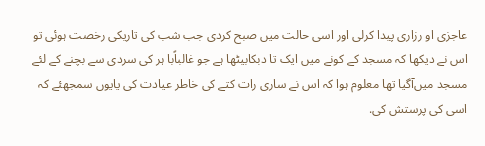عاجزی او رزاری پیدا کرلی اور اسی حالت میں صبح کردی جب شب کی تاریکی رخصت ہوئی تو اس نے دیکھا کہ مسجد کے کونے میں ایک تا دبکابیٹھا ہے جو غالباًبا ہر کی سردی سے بچنے کے لئے مسجد میں‌آگیا تھا معلوم ہوا کہ اس نے ساری رات کتے کی خاطر عیادت کی یایوں سمجھئے کہ اسی کی پرستش کی.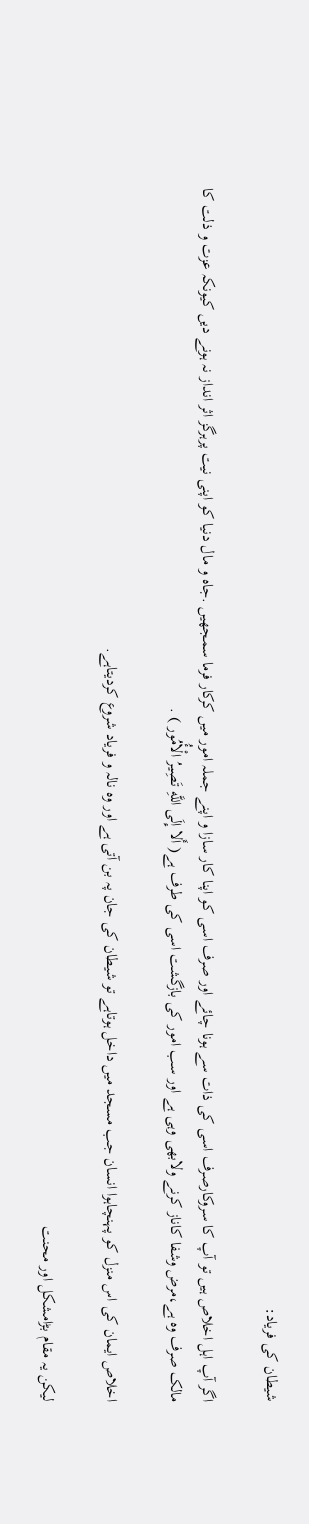شیطان کی فریاد:

اگر آپ اہل اخلاص ہیں تو آپ کا سروکارصرف اسی کی ذات سے ہونا چائے اور صرف اسی کو اپنا کار سازا و اپنے جملہ امور میں کرکار فرما سمجھیں .جاہ و مال دنیا کو اپنی نیت پرہرگز اثر انداز نہ ہونے دیں کیونکہ عزت و ذلت کا مالک صرف وہ ہے،مرض وشفا کاناز کرنے ولابھی وہی ہے اور سب امور کی بازگشت اسی کی طرف ہے( أَلا إِلَى اللَّهِ تَصِیرُ الْأُمُور ) .

اخلاص ایمان کی اس منزل کو پہنچاہوا انسان جب مسجد میں داخل ہوتاہے تو شیطان کی جان پہ بن آتی ہے اور وہ نالہ و فریاد شروع کردیتاہے.

لیکن یہ مقام بڑامشکل اور محنت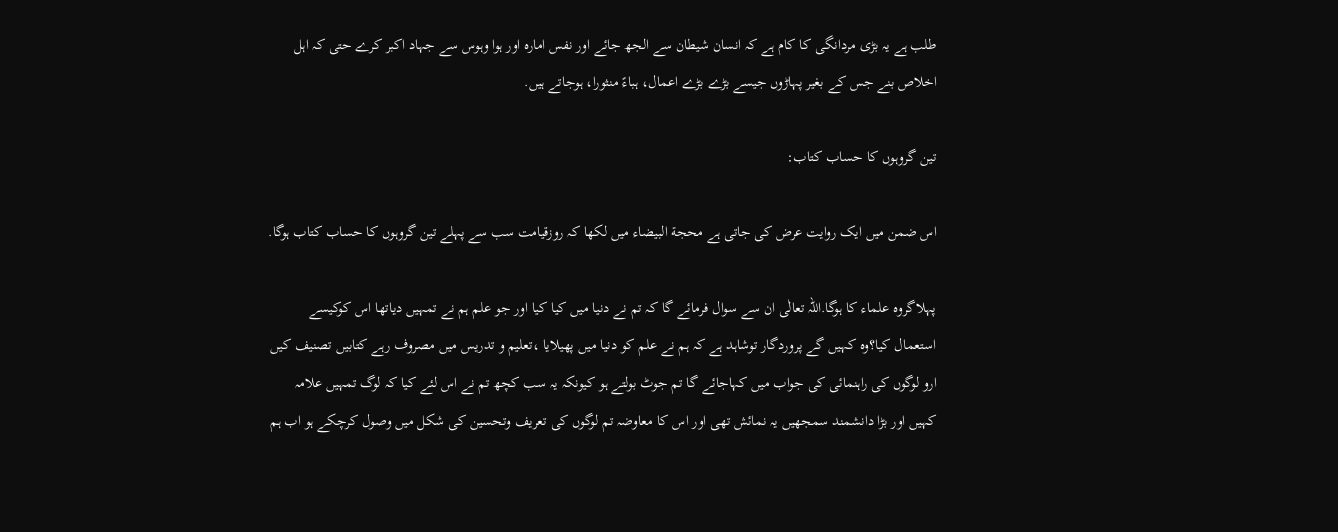طلب ہے یہ بڑی مردانگی کا کام ہے کہ انسان شیطان سے الجھ جائے اور نفس امارہ اور ہوا وہوس سے جہاد اکبر کرے حتی کہ اہل اخلاص بنے جس کے بغیر پہاڑوں جیسے بڑے بڑے اعمال، ہباءً منثورا، ہوجاتے ہیں.

تین گروہوں کا حساب کتاب:

اس ضمن میں ایک روایت عرض کی جاتی ہے محجة البیضاء میں لکھا کہ روزقیامت سب سے پہلے تین گروہوں کا حساب کتاب ہوگا.

پہلاگروہ علماء کا ہوگا.اللہ تعالٰی ان سے سوال فرمائے گا کہ تم نے دنیا میں کیا کیا اور جو علم ہم نے تمہیں دیاتھا اس کوکیسے استعمال کیا؟وہ کہیں گے پروردگار توشاہد ہے کہ ہم نے علم کو دنیا میں پھیلایا ،تعلیم و تدریس میں مصروف رہے کتابیں تصنیف کیں ارو لوگوں کی راہنمائی کی جواب میں کہاجائے گا تم جوٹ بولتے ہو کیونکہ یہ سب کچھ تم نے اس لئے کیا کہ لوگ تمہیں علامہ کہیں اور بڑا دانشمند سمجھیں یہ نمائش تھی اور اس کا معاوضہ تم لوگوں کی تعریف وتحسین کی شکل میں وصول کرچکے ہو اب ہم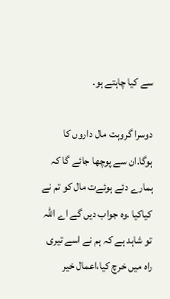سے کیا چاہتے ہو.

دوسرا گروہت مال داروں کا ہوگا.ان سے پوچھا جائے گا کہ ہمارے دئے ہوئےت مال کو تم نے کیاکیا .وہ جواب دیں گے اے اللہ تو شاہد ہے کہ ہم نے اسے تیری راہ میں خرچ کیا،اعمال خیر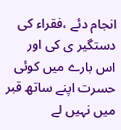انجام دئے ،فقراء کی دستگیر ی کی اور اس بارے میں کوئی حسرت اپنے ساتھ قبر میں نہیں لے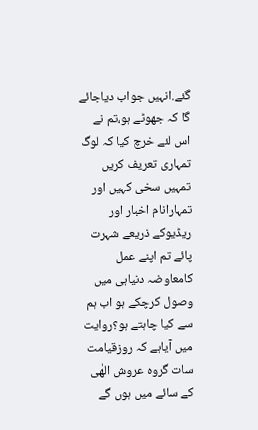گئے.انہیں جواب دیاجائے گا کہ جھوٹے ہو،تم نے اس لئے خرچ کیا کہ لوگ تمہاری تعریف کریں تمہیں سخی کہیں اور تمہارانام اخبار اور ریڈیوکے ذریعے شہرت پائے تم اپنے عمل کامعاوضہ دنیاہی میں وصول کرچکے ہو اب ہم سے کیا چاہتے ہو؟روایت میں آیاہے کہ روزقیامت سات گروہ عروش الهٰی کے سائے میں ہوں گے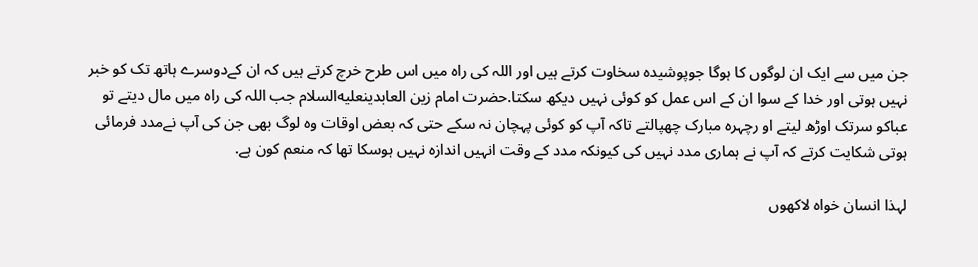جن میں سے ایک ان لوگوں کا ہوگا جوپوشیدہ سخاوت کرتے ہیں اور اللہ کی راہ میں اس طرح خرچ کرتے ہیں کہ ان کے‌دوسرے ہاتھ تک کو خبر نہیں ہوتی اور خدا کے سوا ان کے اس عمل کو کوئی نہیں دیکھ سکتا.حضرت امام زین العابدینعليه‌السلام جب اللہ کی راہ میں مال دیتے تو عباکو سرتک اوڑھ لیتے او رچہرہ مبارک چھپالتے تاکہ آپ کو کوئی پہچان نہ سکے حتی کہ بعض اوقات وہ لوگ بھی جن کی آپ نےمدد فرمائی ہوتی شکایت کرتے کہ آپ نے ہماری مدد نہیں کی کیونکہ مدد کے وقت انہیں اندازہ نہیں ہوسکا تھا کہ منعم کون ہے.

لہذا انسان خواہ لاکھوں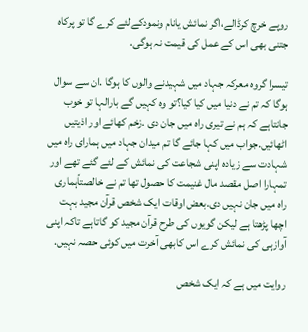روپے خرچ کرڈالے،اگر نمائش یانام ونمودکےلئے کرے گا تو پرکاہ جتنی بھی اس کے عمل کی قیمت نہ ہوگی.

تیسرا گروہ معرکہ جہاد میں شہیدنے والوں کا ہوگا .ان سے سوال ہوگا کہ تم نے دنیا میں کیا کیا؟تو وہ کہیں گے بارالہا تو خوب جانتاہے کہ ہم نے تیری راہ میں جان دی .زخم کھائے اور اذیتیں اٹھائیں.جواب میں کہا جائے گا تم میدان جہاد میں ہمارای راہ میں شہادت سے زیادہ اپنی شجاعت کی نمائش کے لئے گئے تھے اور تمہارا اصل مقصد مال غنیمت کا حصول تھا تم نے خالصتاًہماری راہ میں جان نہیں دی.بعض اوقات ایک شخص قرآن مجید بہت اچھا پڑھتا ہے لیکن گویوں کی طرح قرآن مجید کو گاتاہے تاکہ اپنی آوازہی کی نمائش کرے اس کابھی آخرت میں کوئی حصہ نہیں.

روایت میں ہے کہ ایک شخص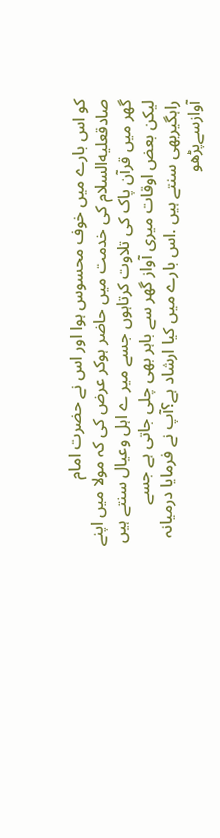کو اس بارے میں خوف محسوس ہوا اور اس نے حضرت امام صادقعليه‌السلام کی خدمت میں حاضر ہوکر عرض کی کہ مولا میں اپنے گھر میں قرآن پاک کی تلاوت کرتاہوں جسے میر ے اہل وعیال سنتے ہیں لیکن بعض اوقات میری آواز گھر سے باہر بھی چلی جاتی ہے جسے راہگیربھی سنتے ہیں .اس بارے میں کیا ارشاد ہے؟آپ نے فرمایا درمیانہ آوازسےپڑھو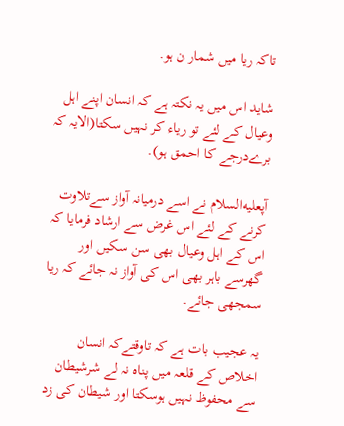تاکہ ریا میں شمار ن ہو.

شاید اس میں یہ نکتہ ہے کہ انسان اپنے اہل وعیال کے لئے تو ریاء کر نہیں سکتا(الایہ کہ برےدرجے کا احمق ہو).

آپعليه‌السلام نے اسے درمیانہ آواز سےتلاوت کرنے کے لئے اس غرض سے ارشاد فرمایا کہ اس کے اہل وعیال بھی سن سکیں اور گھرسے باہر بھی اس کی آواز نہ جائے کہ ریا سمجھی جائے.

یہ عجیب بات ہے کہ تاوقتےکہ انسان اخلاص کے قلعہ میں پناہ نہ لے شرشیطان سے محفوظ نہیں ہوسکتا اور شیطان کی زد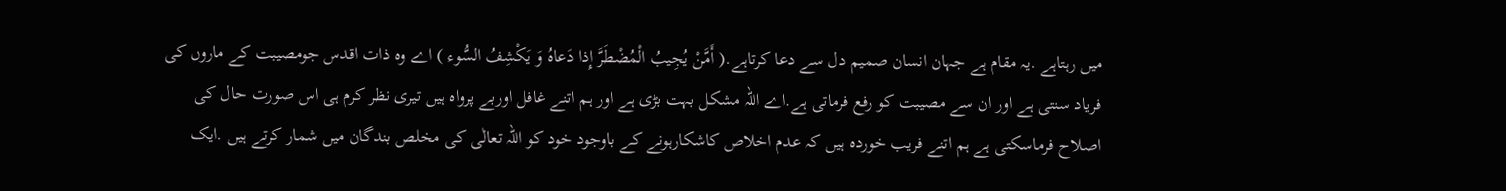میں رہتاہے .یہ مقام ہے جہان انسان صمیم دل سے دعا کرتاہے.( أَمَّنْ يُجِیبُ الْمُضْطَرَّ إِذا دَعاهُ وَ يَكْشِفُ السُّوء ) اے وہ ذات اقدس جومصیبت کے ماروں کی فریاد سنتی ہے اور ان سے مصیبت کو رفع فرماتی ہے.اے اللہ مشکل بہت بڑی ہے اور ہم اتنے غافل اوربے پرواہ ہیں تیری نظر کرم ہی اس صورت حال کی اصلاح فرماسکتی ہے ہم اتنے فریب خوردہ ہیں کہ عدم اخلاص کاشکارہونے کے باوجود خود کو اللہ تعالٰی کی مخلص بندگان میں شمار کرتے ہیں .ایک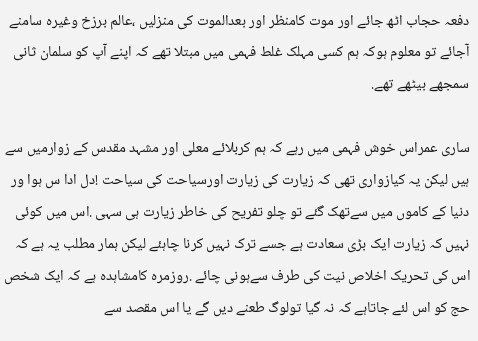دفعہ حجاب اٹھ جائے اور موت کامنظر اور بعدالموت کی منزلیں ،عالم برزخ وغیرہ سامنے آجائے تو معلوم ہوکہ ہم کسی مہلک غلط فہمی میں مبتلا تھے کہ اپنے آپ کو سلمان ثانی سمجھے بیٹھے تھے.

ساری عمراس خوش فہمی میں رہے کہ ہم کربلائے معلی اور مشہد مقدس کے زوارمیں سے ہیں لیکن یہ کیازواری تھی کہ زیارت کی زیارت اورسیاحت کی سیاحت !دل ادا س ہوا ور دنیا کے کاموں میں سے‌تھک گئے تو چلو تفریح کی خاطر زیارت ہی سہی .اس میں کوئی نہیں کہ زیارت ایک بڑی سعادت ہے جسے ترک نہیں کرنا چاہئے لیکن ہمار مطلب یہ ہے کہ اس کی تحریک اخلاص نیت کی طرف سےہونی چائے .روزمرہ کامشاہدہ ہے کہ ایک شخص حج کو اس لئے جاتاہے کہ نہ گیا تولوگ طعنے دیں گے یا اس مقصد سے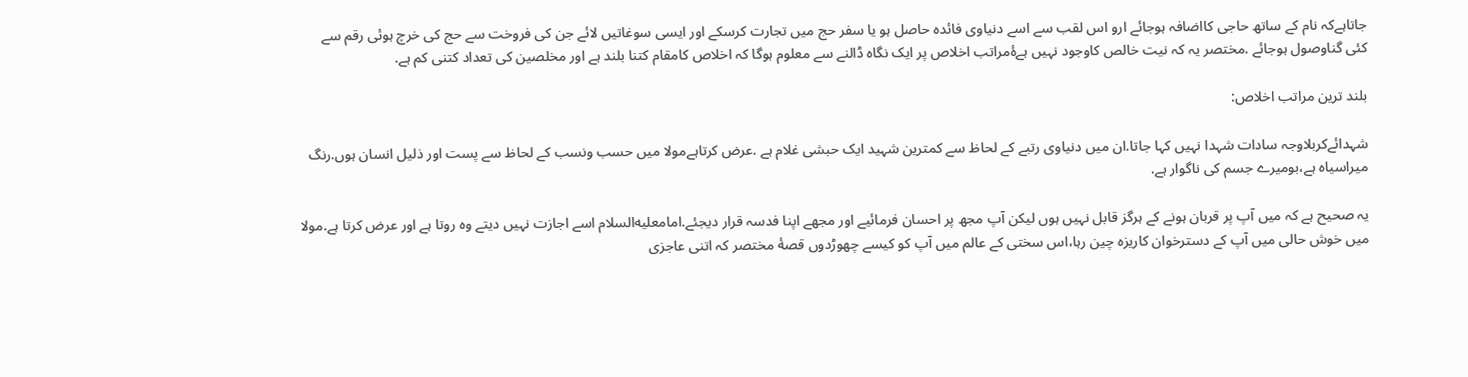جاتاہےکہ نام کے ساتھ حاجی کااضافہ ہوجائے ارو اس لقب سے اسے دنیاوی فائدہ حاصل ہو یا سفر حج میں تجارت کرسکے اور ایسی سوغاتیں لائے جن کی فروخت سے حج کی خرچ ہوئی رقم سے کئی گناوصول ہوجائے .مختصر یہ کہ نیت خالص کاوجود نہیں ہےۀمراتب اخلاص پر ایک نگاہ ڈالنے سے معلوم ہوگا کہ اخلاص کامقام کتنا بلند ہے اور مخلصین کی تعداد کتنی کم ہے.

بلند ترین مراتب اخلاص:

شہدائےکربلاوجہ سادات شہدا نہیں کہا جاتا.ان میں دنیاوی رتبے کے لحاظ سے کمترین شہید ایک حبشی غلام ہے .عرض کرتاہےمولا میں حسب ونسب کے لحاظ سے پست اور ذلیل انسان ہوں.رنگ میراسیاہ ہے،بومیرے جسم کی ناگوار ہے.

یہ صحیح ہے کہ میں آپ پر قربان ہونے کے ہرگز قابل نہیں ہوں لیکن آپ مجھ پر احسان فرمائیے اور مجھے اپنا فدسہ قرار دیجئے.امامعليه‌السلام اسے اجازت نہیں دیتے وہ روتا ہے اور عرض کرتا ہے.مولا میں خوش حالی میں آپ کے دسترخوان کاریزہ چین رہا،اس سختی کے عالم میں آپ کو کیسے چھوڑدوں قصۀ مختصر کہ اتنی عاجزی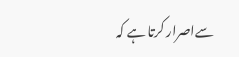سے‌اصرار کرتا ہے کہ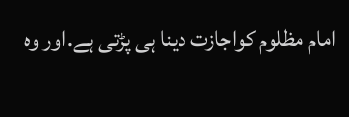امام مظلوم کواجازت دینا ہی پڑتی ہے.اور وہ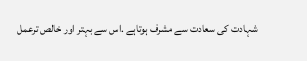شہادت کی سعادت سے مشرف ہوتاہے .اس سے بہتر اور خالص ترعمل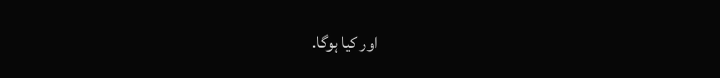اور کیا ہوگا.